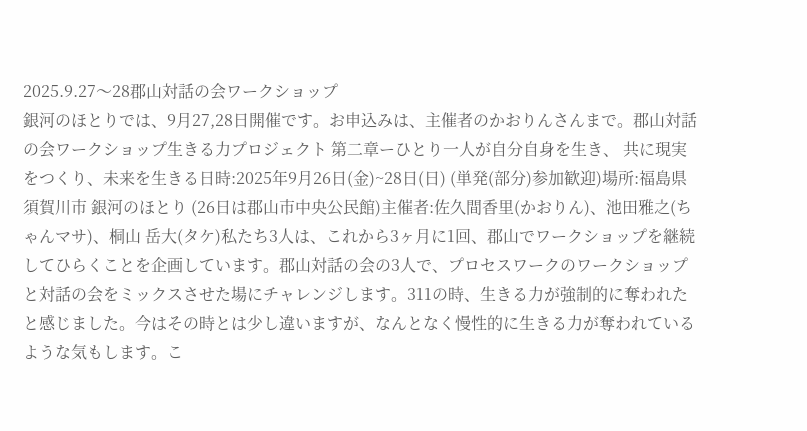2025.9.27〜28郡山対話の会ワークショップ
銀河のほとりでは、9月27,28日開催です。お申込みは、主催者のかおりんさんまで。郡山対話の会ワークショップ生きる力プロジェクト 第二章ーひとり一人が自分自身を生き、 共に現実をつくり、未来を生きる日時:2025年9月26日(金)~28日(日) (単発(部分)参加歓迎)場所:福島県須賀川市 銀河のほとり (26日は郡山市中央公民館)主催者:佐久間香里(かおりん)、池田雅之(ちゃんマサ)、桐山 岳大(タケ)私たち3人は、これから3ヶ月に1回、郡山でワークショップを継続してひらくことを企画しています。郡山対話の会の3人で、プロセスワークのワークショップと対話の会をミックスさせた場にチャレンジします。311の時、生きる力が強制的に奪われたと感じました。今はその時とは少し違いますが、なんとなく慢性的に生きる力が奪われているような気もします。こ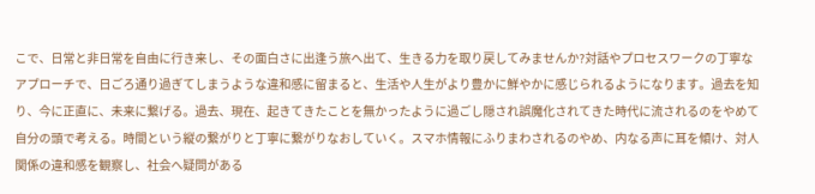こで、日常と非日常を自由に行き来し、その面白さに出逢う旅へ出て、生きる力を取り戻してみませんか?対話やプロセスワークの丁寧なアプローチで、日ごろ通り過ぎてしまうような違和感に留まると、生活や人生がより豊かに鮮やかに感じられるようになります。過去を知り、今に正直に、未来に繋げる。過去、現在、起きてきたことを無かったように過ごし隠され誤魔化されてきた時代に流されるのをやめて自分の頭で考える。時間という縦の繋がりと丁寧に繋がりなおしていく。スマホ情報にふりまわされるのやめ、内なる声に耳を傾け、対人関係の違和感を観察し、社会へ疑問がある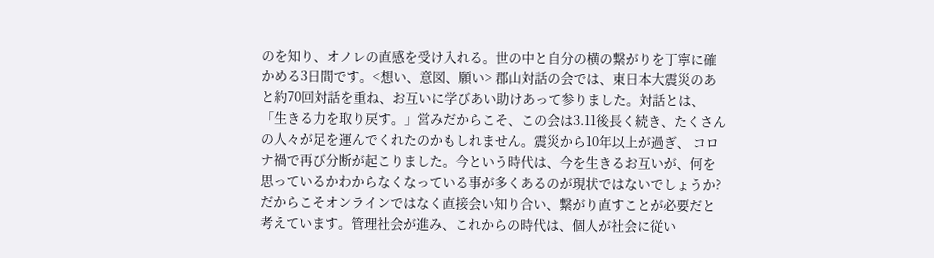のを知り、オノレの直感を受け入れる。世の中と自分の横の繋がりを丁寧に確かめる3日間です。<想い、意図、願い> 郡山対話の会では、東日本大震災のあと約70回対話を重ね、お互いに学びあい助けあって参りました。対話とは、「生きる力を取り戻す。」営みだからこそ、この会は3.11後長く続き、たくさんの人々が足を運んでくれたのかもしれません。震災から10年以上が過ぎ、 コロナ禍で再び分断が起こりました。今という時代は、今を生きるお互いが、何を思っているかわからなくなっている事が多くあるのが現状ではないでしょうか?だからこそオンラインではなく直接会い知り合い、繋がり直すことが必要だと考えています。管理社会が進み、これからの時代は、個人が社会に従い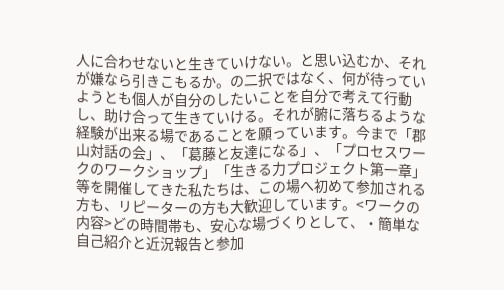人に合わせないと生きていけない。と思い込むか、それが嫌なら引きこもるか。の二択ではなく、何が待っていようとも個人が自分のしたいことを自分で考えて行動し、助け合って生きていける。それが腑に落ちるような経験が出来る場であることを願っています。今まで「郡山対話の会」、「葛藤と友達になる」、「プロセスワークのワークショップ」「生きる力プロジェクト第一章」等を開催してきた私たちは、この場へ初めて参加される方も、リピーターの方も大歓迎しています。<ワークの内容>どの時間帯も、安心な場づくりとして、・簡単な自己紹介と近況報告と参加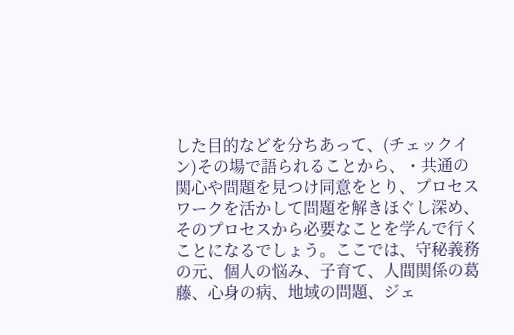した目的などを分ちあって、(チェックイン)その場で語られることから、・共通の関心や問題を見つけ同意をとり、プロセスワークを活かして問題を解きほぐし深め、そのプロセスから必要なことを学んで行くことになるでしょう。ここでは、守秘義務の元、個人の悩み、子育て、人間関係の葛藤、心身の病、地域の問題、ジェ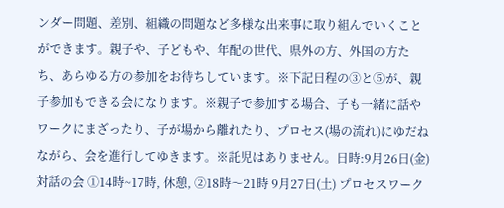ンダー問題、差別、組織の問題など多様な出来事に取り組んでいくことができます。親子や、子どもや、年配の世代、県外の方、外国の方たち、あらゆる方の参加をお待ちしています。※下記日程の③と⑤が、親子参加もできる会になります。※親子で参加する場合、子も一緒に話やワークにまざったり、子が場から離れたり、プロセス(場の流れ)にゆだねながら、会を進行してゆきます。※託児はありません。日時:9月26日(金) 対話の会 ①14時~17時, 休憩, ②18時〜21時 9月27日(土) プロセスワーク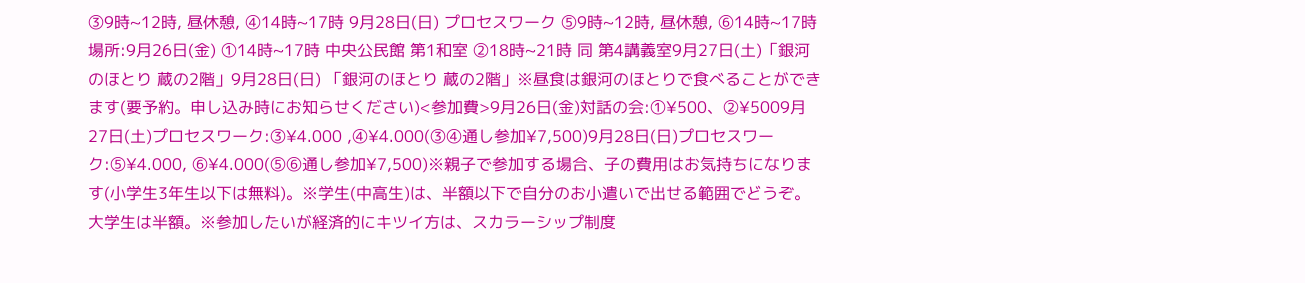③9時~12時, 昼休憩, ④14時~17時 9月28日(日) プロセスワーク ⑤9時~12時, 昼休憩, ⑥14時~17時場所:9月26日(金) ①14時~17時 中央公民館 第1和室 ②18時~21時 同 第4講義室9月27日(土)「銀河のほとり 蔵の2階」9月28日(日) 「銀河のほとり 蔵の2階」※昼食は銀河のほとりで食べることができます(要予約。申し込み時にお知らせください)<参加費>9月26日(金)対話の会:①¥500、②¥5009月27日(土)プロセスワーク:③¥4.000 ,④¥4.000(③④通し参加¥7,500)9月28日(日)プロセスワーク:⑤¥4.000, ⑥¥4.000(⑤⑥通し参加¥7,500)※親子で参加する場合、子の費用はお気持ちになります(小学生3年生以下は無料)。※学生(中高生)は、半額以下で自分のお小遣いで出せる範囲でどうぞ。大学生は半額。※参加したいが経済的にキツイ方は、スカラーシップ制度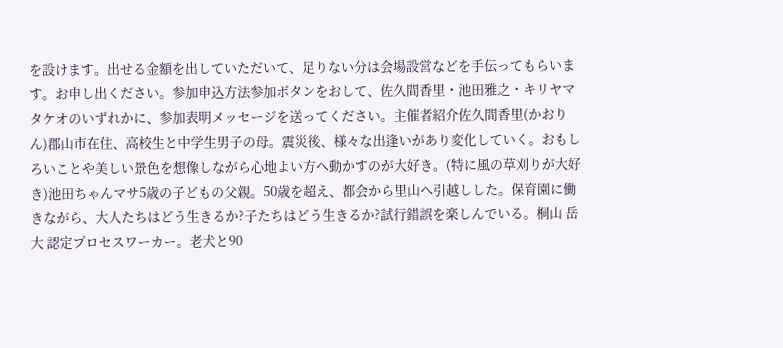を設けます。出せる金額を出していただいて、足りない分は会場設営などを手伝ってもらいます。お申し出ください。参加申込方法参加ボタンをおして、佐久間香里・池田雅之・キリヤマタケオのいずれかに、参加表明メッセージを送ってください。主催者紹介佐久間香里(かおりん)郡山市在住、高校生と中学生男子の母。震災後、様々な出逢いがあり変化していく。おもしろいことや美しい景色を想像しながら心地よい方へ動かすのが大好き。(特に風の草刈りが大好き)池田ちゃんマサ5歳の子どもの父親。50歳を超え、都会から里山へ引越しした。保育園に働きながら、大人たちはどう生きるか?子たちはどう生きるか?試行錯誤を楽しんでいる。桐山 岳大 認定プロセスワーカー。老犬と90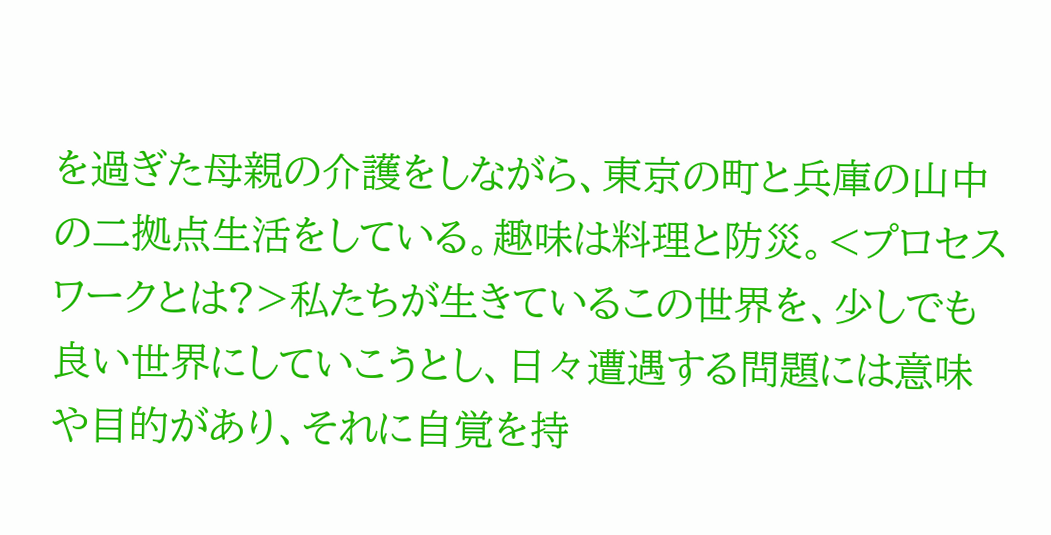を過ぎた母親の介護をしながら、東京の町と兵庫の山中の二拠点生活をしている。趣味は料理と防災。<プロセスワークとは?>私たちが生きているこの世界を、少しでも良い世界にしていこうとし、日々遭遇する問題には意味や目的があり、それに自覚を持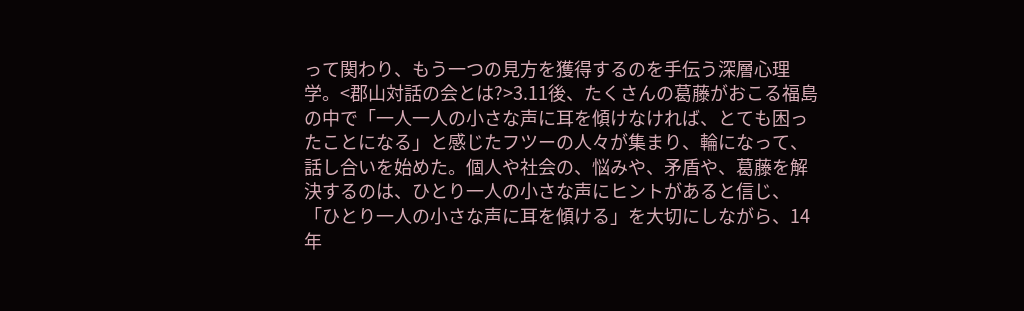って関わり、もう一つの見方を獲得するのを手伝う深層心理学。<郡山対話の会とは?>3.11後、たくさんの葛藤がおこる福島の中で「一人一人の小さな声に耳を傾けなければ、とても困ったことになる」と感じたフツーの人々が集まり、輪になって、話し合いを始めた。個人や社会の、悩みや、矛盾や、葛藤を解決するのは、ひとり一人の小さな声にヒントがあると信じ、「ひとり一人の小さな声に耳を傾ける」を大切にしながら、14年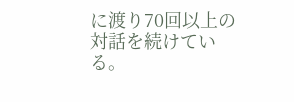に渡り70回以上の対話を続けている。